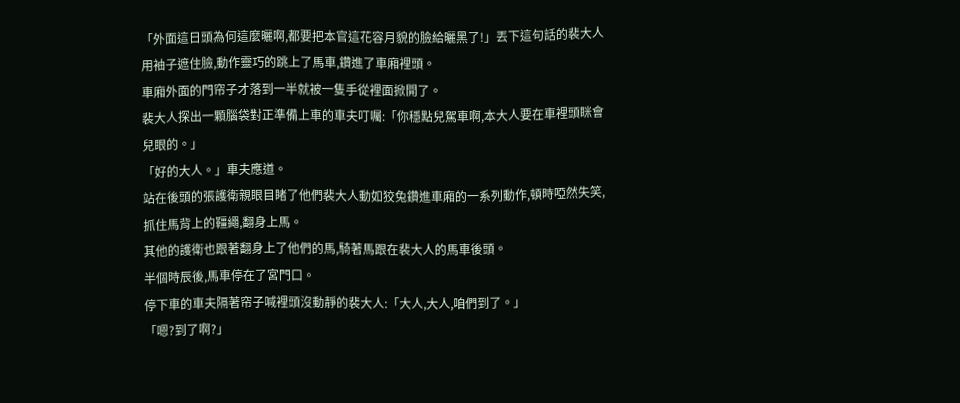「外面這日頭為何這麼曬啊,都要把本官這花容月貌的臉給曬黑了!」丟下這句話的裴大人用袖子遮住臉,動作靈巧的跳上了馬車,鑽進了車廂裡頭。
車廂外面的門帘子才落到一半就被一隻手從裡面掀開了。
裴大人探出一顆腦袋對正準備上車的車夫叮囑:「你穩點兒駕車啊,本大人要在車裡頭眯會兒眼的。」
「好的大人。」車夫應道。
站在後頭的張護衛親眼目睹了他們裴大人動如狡兔鑽進車廂的一系列動作,頓時啞然失笑,抓住馬背上的韁繩,翻身上馬。
其他的護衛也跟著翻身上了他們的馬,騎著馬跟在裴大人的馬車後頭。
半個時辰後,馬車停在了宮門口。
停下車的車夫隔著帘子喊裡頭沒動靜的裴大人:「大人,大人,咱們到了。」
「嗯?到了啊?」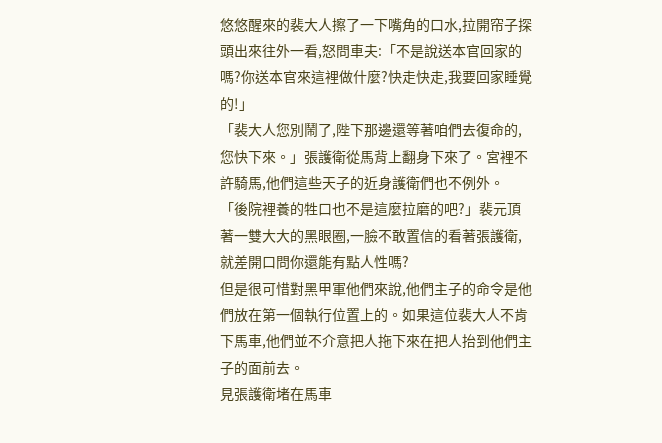悠悠醒來的裴大人擦了一下嘴角的口水,拉開帘子探頭出來往外一看,怒問車夫:「不是說送本官回家的嗎?你送本官來這裡做什麼?快走快走,我要回家睡覺的!」
「裴大人您別鬧了,陛下那邊還等著咱們去復命的,您快下來。」張護衛從馬背上翻身下來了。宮裡不許騎馬,他們這些天子的近身護衛們也不例外。
「後院裡養的牲口也不是這麼拉磨的吧?」裴元頂著一雙大大的黑眼圈,一臉不敢置信的看著張護衛,就差開口問你還能有點人性嗎?
但是很可惜對黑甲軍他們來說,他們主子的命令是他們放在第一個執行位置上的。如果這位裴大人不肯下馬車,他們並不介意把人拖下來在把人抬到他們主子的面前去。
見張護衛堵在馬車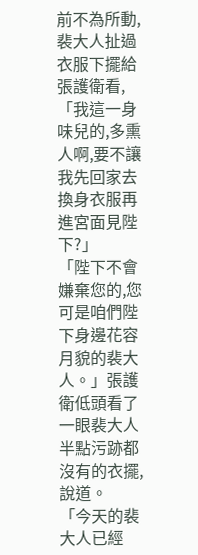前不為所動,裴大人扯過衣服下擺給張護衛看,「我這一身味兒的,多熏人啊,要不讓我先回家去換身衣服再進宮面見陛下?」
「陛下不會嫌棄您的,您可是咱們陛下身邊花容月貌的裴大人。」張護衛低頭看了一眼裴大人半點污跡都沒有的衣擺,說道。
「今天的裴大人已經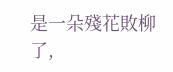是一朵殘花敗柳了,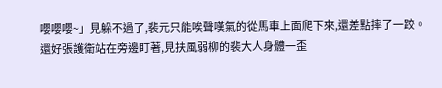嚶嚶嚶~」見躲不過了,裴元只能唉聲嘆氣的從馬車上面爬下來,還差點摔了一跤。
還好張護衛站在旁邊盯著,見扶風弱柳的裴大人身體一歪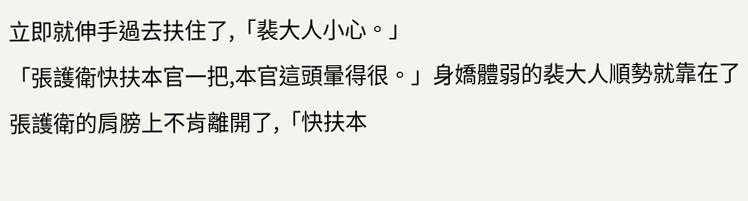立即就伸手過去扶住了,「裴大人小心。」
「張護衛快扶本官一把,本官這頭暈得很。」身嬌體弱的裴大人順勢就靠在了張護衛的肩膀上不肯離開了,「快扶本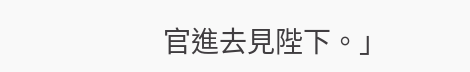官進去見陛下。」